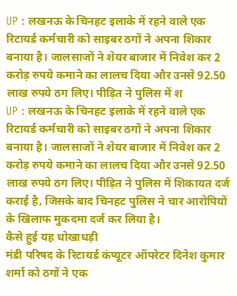UP : लखनऊ के चिनहट इलाके में रहने वाले एक रिटायर्ड कर्मचारी को साइबर ठगों ने अपना शिकार बनाया है। जालसाजों ने शेयर बाजार में निवेश कर 2 करोड़ रुपये कमाने का लालच दिया और उनसे 92.50 लाख रुपये ठग लिए। पीड़ित ने पुलिस में श
UP : लखनऊ के चिनहट इलाके में रहने वाले एक रिटायर्ड कर्मचारी को साइबर ठगों ने अपना शिकार बनाया है। जालसाजों ने शेयर बाजार में निवेश कर 2 करोड़ रुपये कमाने का लालच दिया और उनसे 92.50 लाख रुपये ठग लिए। पीड़ित ने पुलिस में शिकायत दर्ज कराई है, जिसके बाद चिनहट पुलिस ने चार आरोपियों के खिलाफ मुकदमा दर्ज कर लिया है।
कैसे हुई यह धोखाधड़ी
मंडी परिषद के रिटायर्ड कंप्यूटर ऑपरेटर दिनेश कुमार शर्मा को ठगों ने एक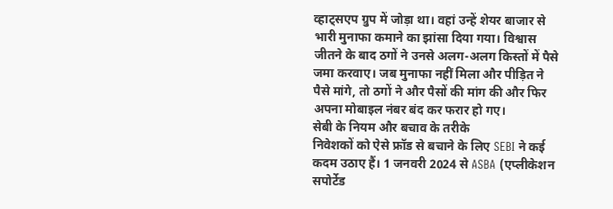व्हाट्सएप ग्रुप में जोड़ा था। वहां उन्हें शेयर बाजार से भारी मुनाफा कमाने का झांसा दिया गया। विश्वास जीतने के बाद ठगों ने उनसे अलग-अलग किस्तों में पैसे जमा करवाए। जब मुनाफा नहीं मिला और पीड़ित ने पैसे मांगे, तो ठगों ने और पैसों की मांग की और फिर अपना मोबाइल नंबर बंद कर फरार हो गए।
सेबी के नियम और बचाव के तरीके
निवेशकों को ऐसे फ्रॉड से बचाने के लिए SEBI ने कई कदम उठाए हैं। 1 जनवरी 2024 से ASBA (एप्लीकेशन सपोर्टेड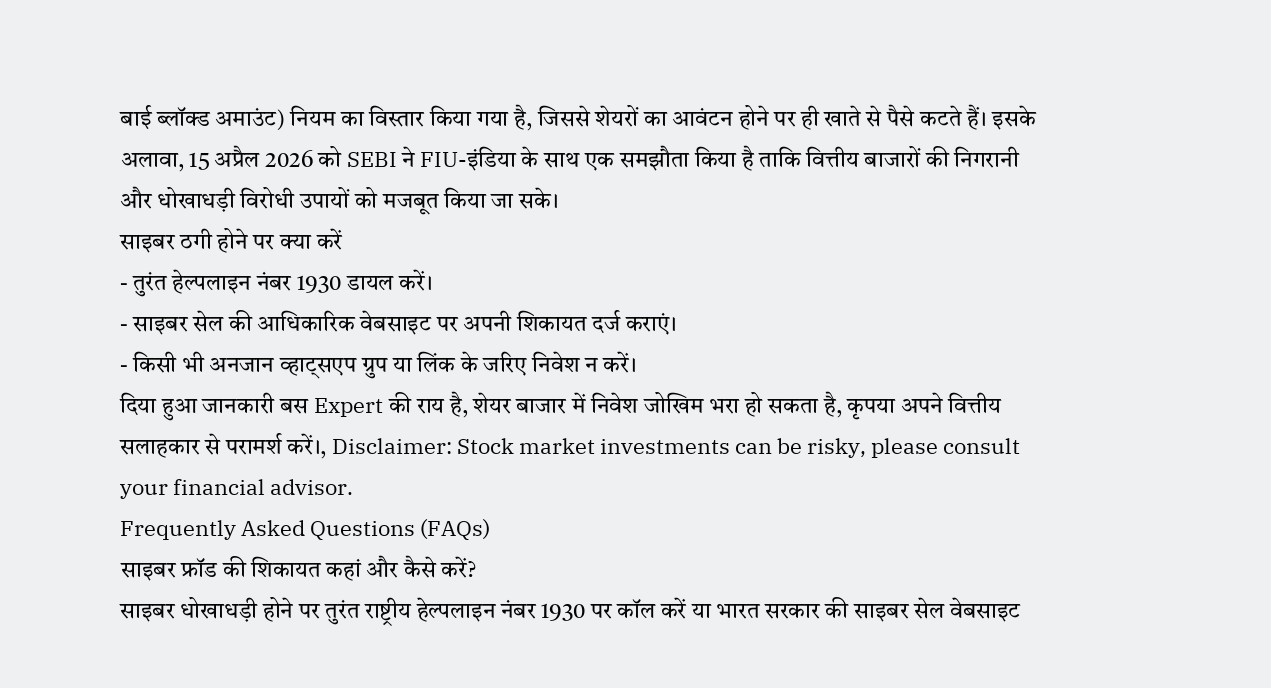बाई ब्लॉक्ड अमाउंट) नियम का विस्तार किया गया है, जिससे शेयरों का आवंटन होने पर ही खाते से पैसे कटते हैं। इसके अलावा, 15 अप्रैल 2026 को SEBI ने FIU-इंडिया के साथ एक समझौता किया है ताकि वित्तीय बाजारों की निगरानी और धोखाधड़ी विरोधी उपायों को मजबूत किया जा सके।
साइबर ठगी होने पर क्या करें
- तुरंत हेल्पलाइन नंबर 1930 डायल करें।
- साइबर सेल की आधिकारिक वेबसाइट पर अपनी शिकायत दर्ज कराएं।
- किसी भी अनजान व्हाट्सएप ग्रुप या लिंक के जरिए निवेश न करें।
दिया हुआ जानकारी बस Expert की राय है, शेयर बाजार में निवेश जोखिम भरा हो सकता है, कृपया अपने वित्तीय सलाहकार से परामर्श करें।, Disclaimer: Stock market investments can be risky, please consult your financial advisor.
Frequently Asked Questions (FAQs)
साइबर फ्रॉड की शिकायत कहां और कैसे करें?
साइबर धोखाधड़ी होने पर तुरंत राष्ट्रीय हेल्पलाइन नंबर 1930 पर कॉल करें या भारत सरकार की साइबर सेल वेबसाइट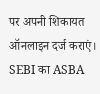पर अपनी शिकायत ऑनलाइन दर्ज कराएं।
SEBI का ASBA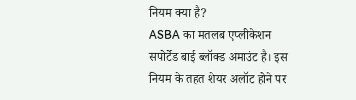नियम क्या है?
ASBA का मतलब एप्लीकेशन सपोर्टेड बाई ब्लॉक्ड अमाउंट है। इस नियम के तहत शेयर अलॉट होने पर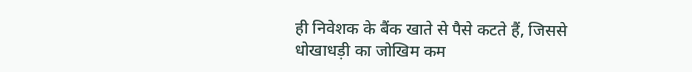ही निवेशक के बैंक खाते से पैसे कटते हैं, जिससे धोखाधड़ी का जोखिम कम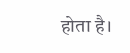होता है।